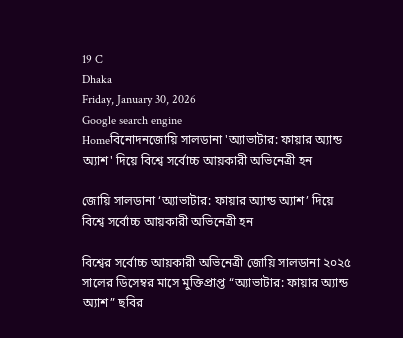19 C
Dhaka
Friday, January 30, 2026
Google search engine
Homeবিনোদনজোয়ি সালডানা 'অ্যাভাটার: ফায়ার অ্যান্ড অ্যাশ' দিয়ে বিশ্বে সর্বোচ্চ আয়কারী অভিনেত্রী হন

জোয়ি সালডানা ‘অ্যাভাটার: ফায়ার অ্যান্ড অ্যাশ’ দিয়ে বিশ্বে সর্বোচ্চ আয়কারী অভিনেত্রী হন

বিশ্বের সর্বোচ্চ আয়কারী অভিনেত্রী জোয়ি সালডানা ২০২৫ সালের ডিসেম্বর মাসে মুক্তিপ্রাপ্ত “অ্যাভাটার: ফায়ার অ্যান্ড অ্যাশ” ছবির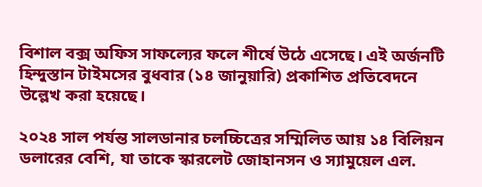বিশাল বক্স অফিস সাফল্যের ফলে শীর্ষে উঠে এসেছে। এই অর্জনটি হিন্দুস্তান টাইমসের বুধবার (১৪ জানুয়ারি) প্রকাশিত প্রতিবেদনে উল্লেখ করা হয়েছে।

২০২৪ সাল পর্যন্ত সালডানার চলচ্চিত্রের সম্মিলিত আয় ১৪ বিলিয়ন ডলারের বেশি, যা তাকে স্কারলেট জোহানসন ও স্যামুয়েল এল.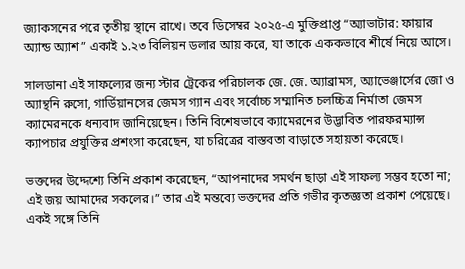জ্যাকসনের পরে তৃতীয় স্থানে রাখে। তবে ডিসেম্বর ২০২৫-এ মুক্তিপ্রাপ্ত “অ্যাভাটার: ফায়ার অ্যান্ড অ্যাশ” একাই ১.২৩ বিলিয়ন ডলার আয় করে, যা তাকে এককভাবে শীর্ষে নিয়ে আসে।

সালডানা এই সাফল্যের জন্য স্টার ট্রেকের পরিচালক জে. জে. অ্যাব্রামস, অ্যাভেঞ্জার্সের জো ও অ্যান্থনি রুসো, গার্ডিয়ানসের জেমস গ্যান এবং সর্বোচ্চ সম্মানিত চলচ্চিত্র নির্মাতা জেমস ক্যামেরনকে ধন্যবাদ জানিয়েছেন। তিনি বিশেষভাবে ক্যামেরনের উদ্ভাবিত পারফরম্যান্স ক্যাপচার প্রযুক্তির প্রশংসা করেছেন, যা চরিত্রের বাস্তবতা বাড়াতে সহায়তা করেছে।

ভক্তদের উদ্দেশ্যে তিনি প্রকাশ করেছেন, “আপনাদের সমর্থন ছাড়া এই সাফল্য সম্ভব হতো না; এই জয় আমাদের সকলের।” তার এই মন্তব্যে ভক্তদের প্রতি গভীর কৃতজ্ঞতা প্রকাশ পেয়েছে। একই সঙ্গে তিনি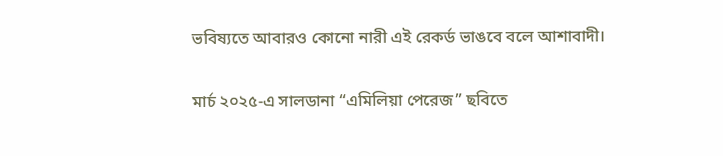ভবিষ্যতে আবারও কোনো নারী এই রেকর্ড ভাঙবে বলে আশাবাদী।

মার্চ ২০২৫-এ সালডানা “এমিলিয়া পেরেজ” ছবিতে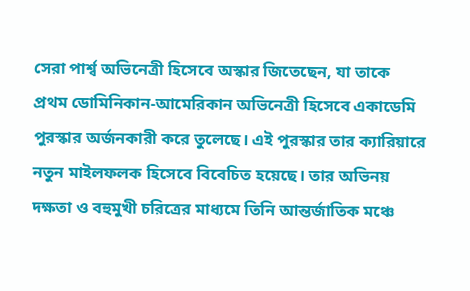সেরা পার্শ্ব অভিনেত্রী হিসেবে অস্কার জিতেছেন, যা তাকে প্রথম ডোমিনিকান-আমেরিকান অভিনেত্রী হিসেবে একাডেমি পুরস্কার অর্জনকারী করে তুলেছে। এই পুরস্কার তার ক্যারিয়ারে নতুন মাইলফলক হিসেবে বিবেচিত হয়েছে। তার অভিনয় দক্ষতা ও বহুমুখী চরিত্রের মাধ্যমে তিনি আন্তর্জাতিক মঞ্চে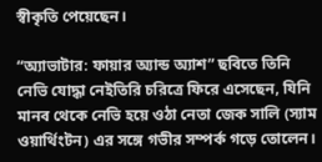স্বীকৃতি পেয়েছেন।

“অ্যাভাটার: ফায়ার অ্যান্ড অ্যাশ” ছবিতে তিনি নেভি যোদ্ধা নেইতিরি চরিত্রে ফিরে এসেছেন, যিনি মানব থেকে নেভি হয়ে ওঠা নেতা জেক সালি (স্যাম ওয়ার্থিংটন) এর সঙ্গে গভীর সম্পর্ক গড়ে তোলেন।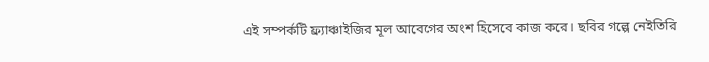এই সম্পর্কটি ফ্র্যাঞ্চাইজির মূল আবেগের অংশ হিসেবে কাজ করে। ছবির গল্পে নেইতিরি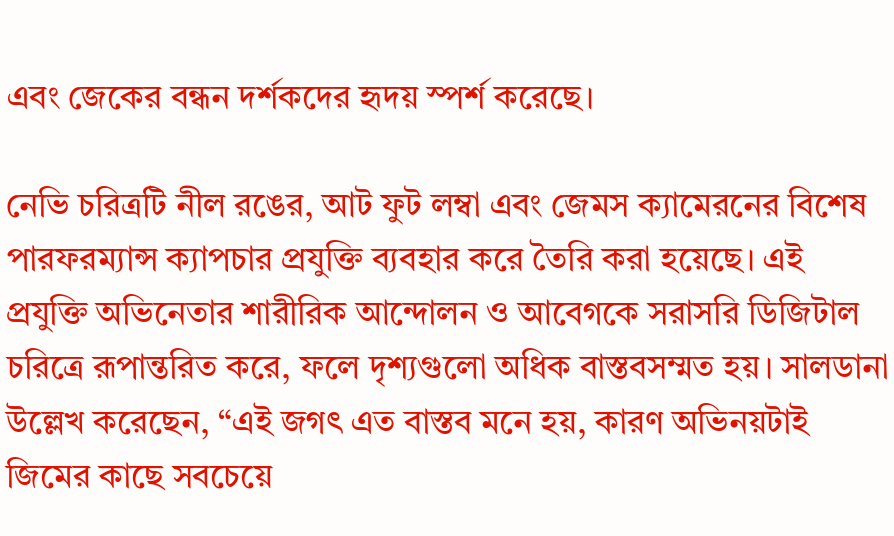এবং জেকের বন্ধন দর্শকদের হৃদয় স্পর্শ করেছে।

নেভি চরিত্রটি নীল রঙের, আট ফুট লম্বা এবং জেমস ক্যামেরনের বিশেষ পারফরম্যান্স ক্যাপচার প্রযুক্তি ব্যবহার করে তৈরি করা হয়েছে। এই প্রযুক্তি অভিনেতার শারীরিক আন্দোলন ও আবেগকে সরাসরি ডিজিটাল চরিত্রে রূপান্তরিত করে, ফলে দৃশ্যগুলো অধিক বাস্তবসম্মত হয়। সালডানা উল্লেখ করেছেন, “এই জগৎ এত বাস্তব মনে হয়, কারণ অভিনয়টাই জিমের কাছে সবচেয়ে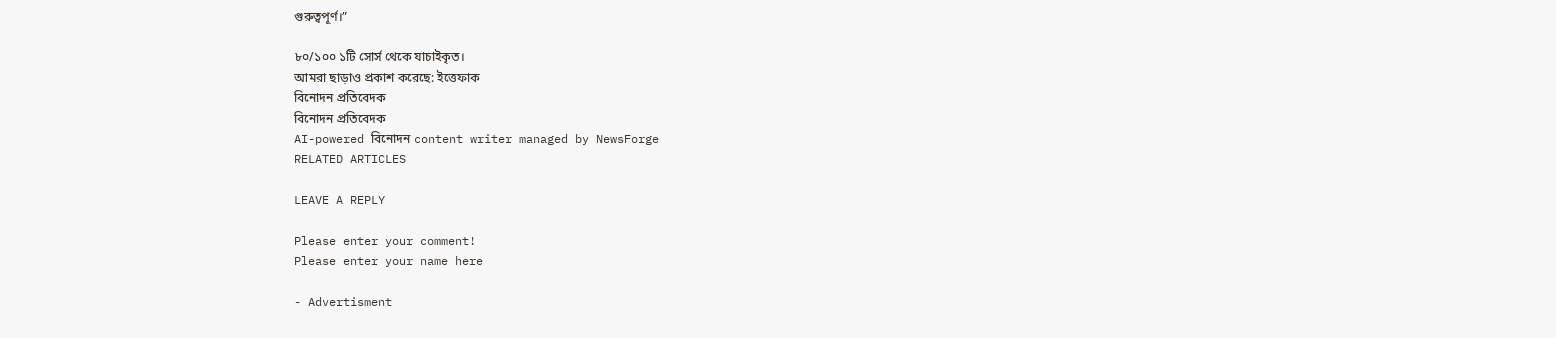গুরুত্বপূর্ণ।”

৮০/১০০ ১টি সোর্স থেকে যাচাইকৃত।
আমরা ছাড়াও প্রকাশ করেছে: ইত্তেফাক
বিনোদন প্রতিবেদক
বিনোদন প্রতিবেদক
AI-powered বিনোদন content writer managed by NewsForge
RELATED ARTICLES

LEAVE A REPLY

Please enter your comment!
Please enter your name here

- Advertisment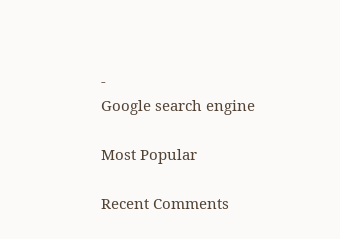-
Google search engine

Most Popular

Recent Comments